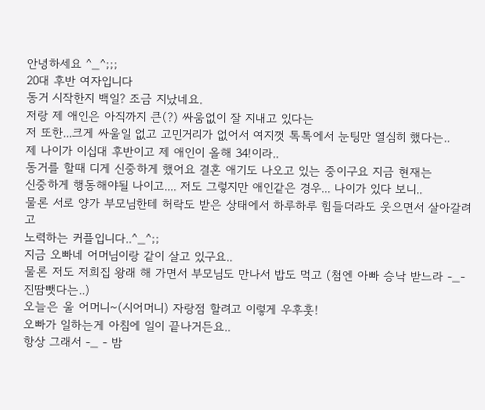안녕하세요 ^_^;;;
20대 후반 여자입니다
동거 시작한지 백일? 조금 지났네요.
저랑 제 애인은 아직까지 큰(?) 싸움없이 잘 지내고 있다는
저 또한...크게 싸울일 없고 고민거리가 없어서 여지껏 톡톡에서 눈팅만 열심히 했다는..
제 나이가 이십대 후반이고 제 애인이 올해 34!이라..
동거를 할때 디게 신중하게 했어요 결혼 애기도 나오고 있는 중이구요 지금 현재는
신중하게 행동해야될 나이고.... 저도 그렇지만 애인같은 경우... 나이가 있다 보니..
물론 서로 양가 부모님한테 허락도 받은 상태에서 하루하루 힘들더라도 웃으면서 살아갈려고
노력하는 커플입니다..^_^;;
지금 오빠네 어머님이랑 같이 살고 있구요..
물론 저도 저희집 왕래 해 가면서 부모님도 만나서 밥도 먹고 (첨엔 아빠 승낙 받느라 -_- 진땀뺏다는..)
오늘은 울 어머니~(시어머니) 자랑점 할려고 이렇게 우후훗!
오빠가 일하는게 아침에 일이 끝나거든요..
항상 그래서 -_ - 밤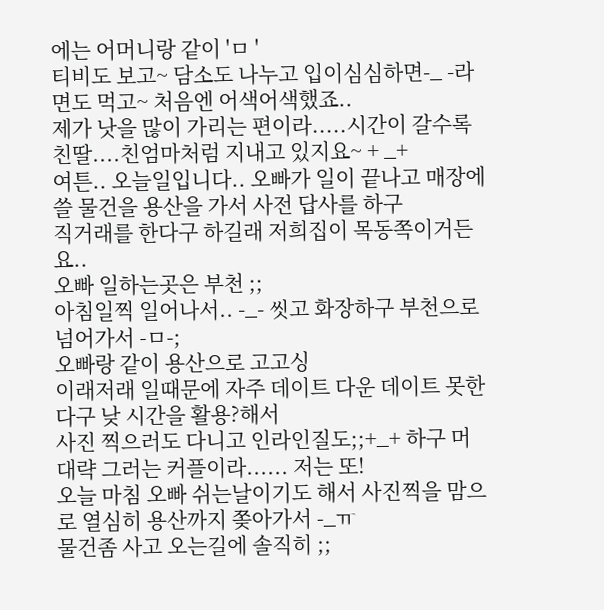에는 어머니랑 같이 'ㅁ '
티비도 보고~ 담소도 나누고 입이심심하면-_ -라면도 먹고~ 처음엔 어색어색했죠..
제가 낫을 많이 가리는 편이라.....시간이 갈수록 친딸....친엄마처럼 지내고 있지요~ + _+
여튼.. 오늘일입니다.. 오빠가 일이 끝나고 매장에 쓸 물건을 용산을 가서 사전 답사를 하구
직거래를 한다구 하길래 저희집이 목동쪽이거든요..
오빠 일하는곳은 부천 ;;
아침일찍 일어나서.. -_- 씻고 화장하구 부천으로 넘어가서 -ㅁ-;
오빠랑 같이 용산으로 고고싱
이래저래 일때문에 자주 데이트 다운 데이트 못한다구 낮 시간을 활용?해서
사진 찍으러도 다니고 인라인질도;;+_+ 하구 머 대략 그러는 커플이라...... 저는 또!
오늘 마침 오빠 쉬는날이기도 해서 사진찍을 맘으로 열심히 용산까지 쫒아가서 -_ㅠ
물건좀 사고 오는길에 솔직히 ;;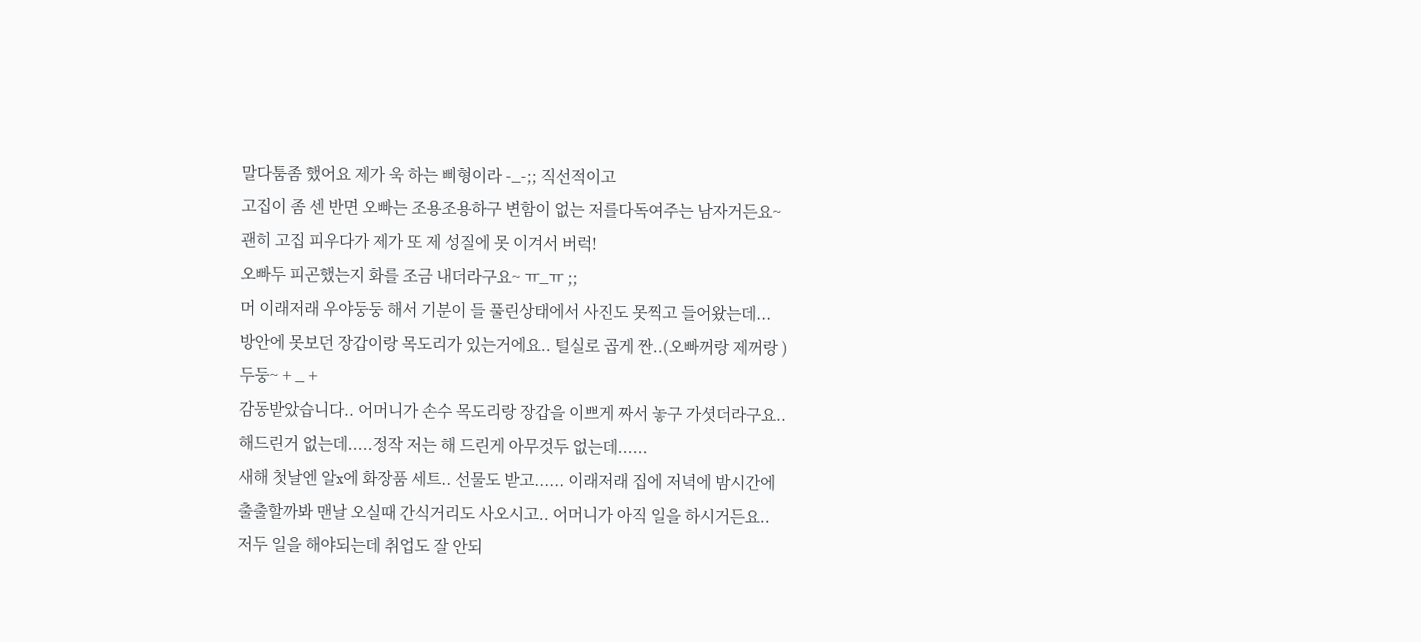말다툼좀 했어요 제가 욱 하는 삐형이라 -_-;; 직선적이고
고집이 좀 센 반면 오빠는 조용조용하구 변함이 없는 저를다독여주는 남자거든요~
괜히 고집 피우다가 제가 또 제 성질에 못 이겨서 버럭!
오빠두 피곤했는지 화를 조금 내더라구요~ ㅠ_ㅠ ;;
머 이래저래 우야둥둥 해서 기분이 들 풀린상태에서 사진도 못찍고 들어왔는데...
방안에 못보던 장갑이랑 목도리가 있는거에요.. 털실로 곱게 짠..(오빠꺼랑 제꺼랑 )
두둥~ + _ +
감동받았습니다.. 어머니가 손수 목도리랑 장갑을 이쁘게 짜서 놓구 가셧더라구요..
해드린거 없는데.....정작 저는 해 드린게 아무것두 없는데......
새해 첫날엔 알x에 화장품 세트.. 선물도 받고...... 이래저래 집에 저녁에 밤시간에
출출할까봐 맨날 오실때 간식거리도 사오시고.. 어머니가 아직 일을 하시거든요..
저두 일을 해야되는데 취업도 잘 안되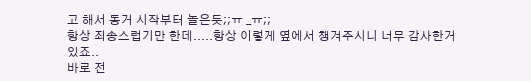고 해서 동거 시작부터 놀은듯;;ㅠ _ㅠ;;
항상 죄송스럽기만 한데.....항상 이렇게 옆에서 챙겨주시니 너무 감사한거 있죠..
바로 전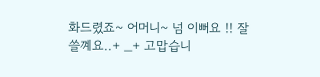화드렸죠~ 어머니~ 넘 이뻐요 !! 잘 쓸꼐요..+ _+ 고맙습니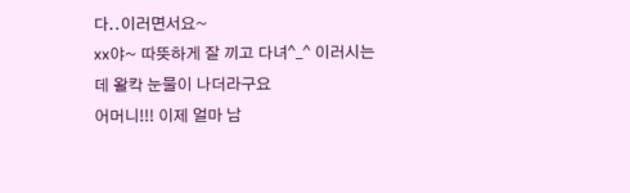다..이러면서요~
xx야~ 따뜻하게 잘 끼고 다녀^_^ 이러시는데 왈칵 눈물이 나더라구요
어머니!!! 이제 얼마 남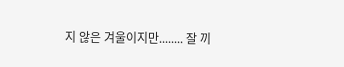지 않은 겨울이지만........ 잘 끼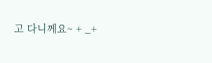고 다니께요~ + _+